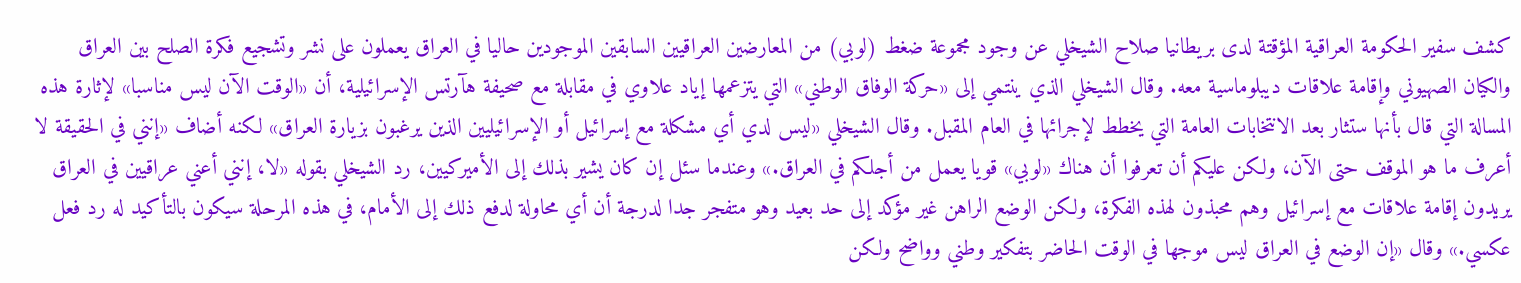كشف سفير الحكومة العراقية المؤقتة لدى بريطانيا صلاح الشيخلي عن وجود مجموعة ضغط (لوبي) من المعارضين العراقيين السابقين الموجودين حاليا في العراق يعملون على نشر وتشجيع فكرة الصلح بين العراق والكيان الصهيوني وإقامة علاقات ديبلوماسية معه. وقال الشيخلي الذي ينتمي إلى «حركة الوفاق الوطني» التي يتزعمها إياد علاوي في مقابلة مع صحيفة هآرتس الإسرائيلية، أن «الوقت الآن ليس مناسبا» لإثارة هذه المسالة التي قال بأنها ستثار بعد الانتخابات العامة التي يخطط لإجرائها في العام المقبل. وقال الشيخلي «ليس لدي أي مشكلة مع إسرائيل أو الإسرائيليين الذين يرغبون بزيارة العراق» لكنه أضاف «إنني في الحقيقة لا أعرف ما هو الموقف حتى الآن، ولكن عليكم أن تعرفوا أن هناك «لوبي» قويا يعمل من أجلكم في العراق.» وعندما سئل إن كان يشير بذلك إلى الأميركيين، رد الشيخلي بقوله «لا، إنني أعني عراقيين في العراق يريدون إقامة علاقات مع إسرائيل وهم محبذون لهذه الفكرة، ولكن الوضع الراهن غير مؤكد إلى حد بعيد وهو متفجر جدا لدرجة أن أي محاولة لدفع ذلك إلى الأمام، في هذه المرحلة سيكون بالتأكيد له رد فعل عكسي.» وقال «إن الوضع في العراق ليس موجها في الوقت الحاضر بتفكير وطني وواضح ولكن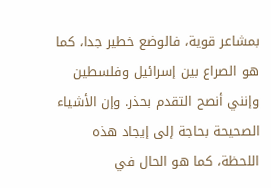بمشاعر قوية، فالوضع خطير جدا، كما هو الصراع بين إسرائيل وفلسطين وإنني أنصح التقدم بحذر. وإن الأشياء الصحيحة بحاجة إلى إيجاد هذه اللحظة، كما هو الحال في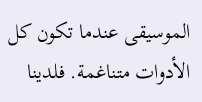الموسيقى عندما تكون كل الأدوات متناغمة. فلدينا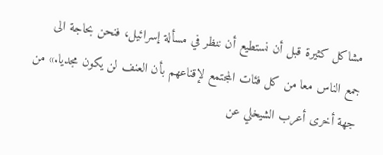مشاكل كثيرة قبل أن نستطيع أن ننظر في مسألة إسرائيل، فنحن بحاجة الى جمع الناس معا من كل فئات المجتمع لإقناعهم بأن العنف لن يكون مجديا.» من جهة أخرى أعرب الشيخلي عن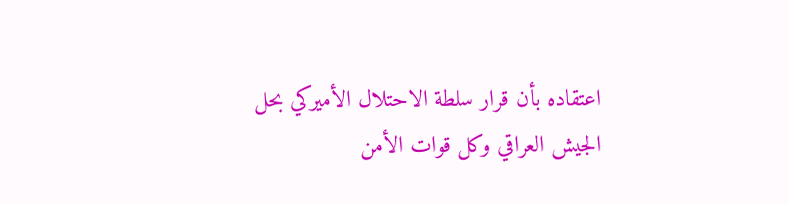اعتقاده بأن قرار سلطة الاحتلال الأميركي بحل الجيش العراقي وكل قوات الأمن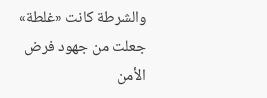والشرطة كانت «غلطة» جعلت من جهود فرض الأمن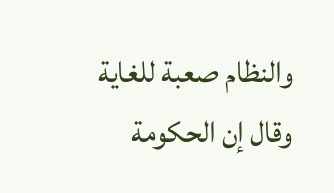والنظام صعبة للغاية وقال إن الحكومة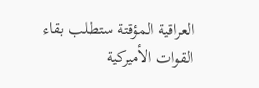العراقية المؤقتة ستطلب بقاء القوات الأميركية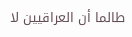طالما أن العراقيين لا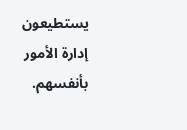يستطيعون إدارة الأمور بأنفسهم.